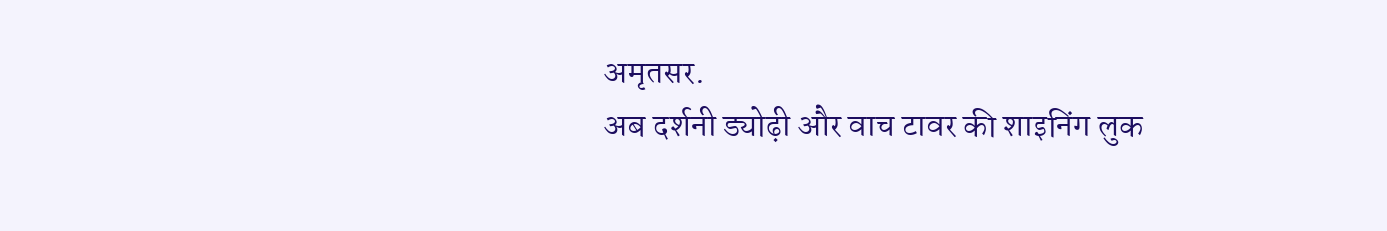अमृतसर.
अब दर्शनी ड्योढ़ी और वाच टावर की शाइनिंग लुक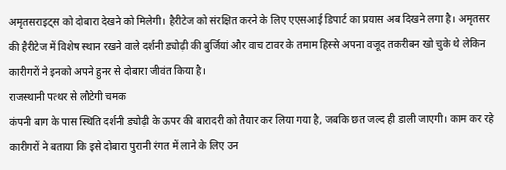अमृतसराइट्स को दोबारा देखने को मिलेगी। हैरीटेज को संरक्षित करने के लिए एएसआई डिपार्ट का प्रयास अब दिखने लगा है। अमृतसर की हैरीटेज में विशेष स्थान रखने वाले दर्शनी ड्योढ़ी की बुर्जियां और वाच टावर के तमाम हिस्से अपना वजूद तकरीबन खो चुके थे लेकिन कारीगरों ने इनको अपने हुनर से दोबारा जीवंत किया है।
राजस्थानी पत्थर से लौटेगी चमक
कंपनी बाग के पास स्थिति दर्शनी ड्योढ़ी के ऊपर की बारादरी को तैयार कर लिया गया है, जबकि छत जल्द ही डाली जाएगी। काम कर रहे कारीगरों ने बताया कि इसे दोबारा पुरानी रंगत में लाने के लिए उन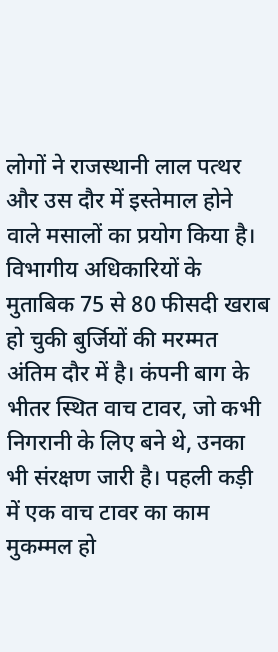लोगों ने राजस्थानी लाल पत्थर और उस दौर में इस्तेमाल होने वाले मसालों का प्रयोग किया है।
विभागीय अधिकारियों के मुताबिक 75 से 80 फीसदी खराब हो चुकी बुर्जियों की मरम्मत अंतिम दौर में है। कंपनी बाग के भीतर स्थित वाच टावर, जो कभी निगरानी के लिए बने थे, उनका भी संरक्षण जारी है। पहली कड़ी में एक वाच टावर का काम मुकम्मल हो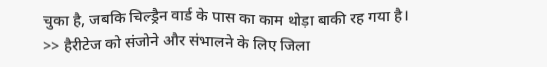चुका है, जबकि चिल्ड्रैन वार्ड के पास का काम थोड़ा बाकी रह गया है।
>> हैरीटेज को संजोने और संभालने के लिए जिला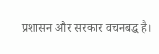प्रशासन और सरकार वचनबद्ध है।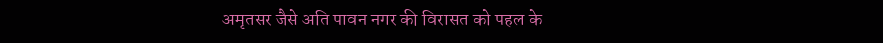अमृतसर जैसे अति पावन नगर की विरासत को पहल के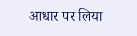आधार पर लिया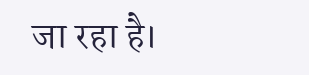जा रहा है।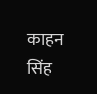काहन सिंह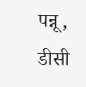पन्नू, डीसी